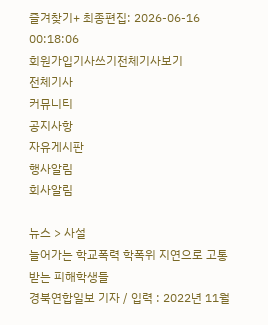즐겨찾기+ 최종편집: 2026-06-16 00:18:06
회원가입기사쓰기전체기사보기
전체기사
커뮤니티
공지사항
자유게시판
행사알림
회사알림

뉴스 > 사설
늘어가는 학교폭력 학폭위 지연으로 고통받는 피해학생들
경북연합일보 기자 / 입력 : 2022년 11월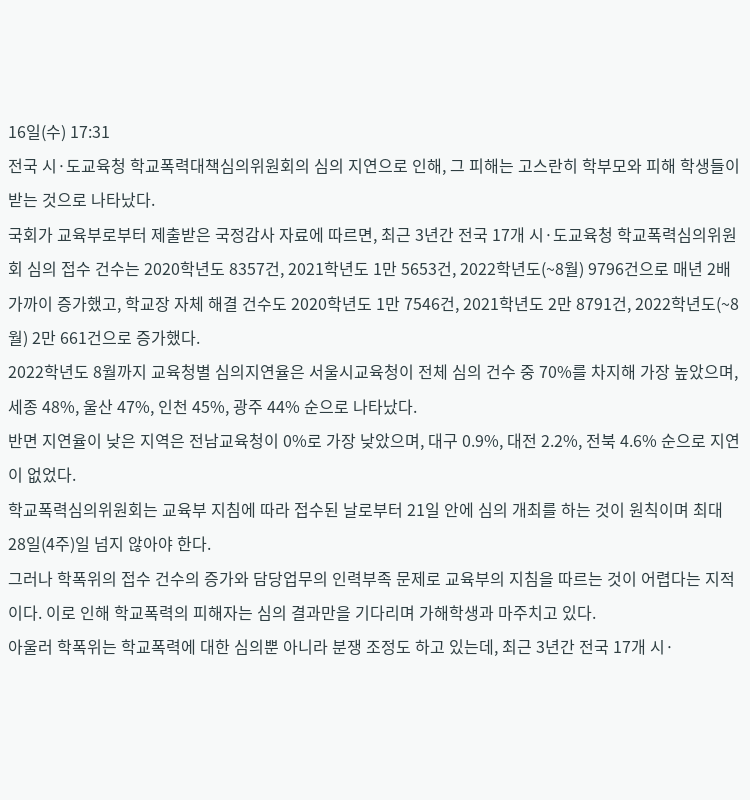16일(수) 17:31
전국 시·도교육청 학교폭력대책심의위원회의 심의 지연으로 인해, 그 피해는 고스란히 학부모와 피해 학생들이 받는 것으로 나타났다.
국회가 교육부로부터 제출받은 국정감사 자료에 따르면, 최근 3년간 전국 17개 시·도교육청 학교폭력심의위원회 심의 접수 건수는 2020학년도 8357건, 2021학년도 1만 5653건, 2022학년도(~8월) 9796건으로 매년 2배 가까이 증가했고, 학교장 자체 해결 건수도 2020학년도 1만 7546건, 2021학년도 2만 8791건, 2022학년도(~8월) 2만 661건으로 증가했다.
2022학년도 8월까지 교육청별 심의지연율은 서울시교육청이 전체 심의 건수 중 70%를 차지해 가장 높았으며, 세종 48%, 울산 47%, 인천 45%, 광주 44% 순으로 나타났다.
반면 지연율이 낮은 지역은 전남교육청이 0%로 가장 낮았으며, 대구 0.9%, 대전 2.2%, 전북 4.6% 순으로 지연이 없었다.
학교폭력심의위원회는 교육부 지침에 따라 접수된 날로부터 21일 안에 심의 개최를 하는 것이 원칙이며 최대 28일(4주)일 넘지 않아야 한다.
그러나 학폭위의 접수 건수의 증가와 담당업무의 인력부족 문제로 교육부의 지침을 따르는 것이 어렵다는 지적이다. 이로 인해 학교폭력의 피해자는 심의 결과만을 기다리며 가해학생과 마주치고 있다.
아울러 학폭위는 학교폭력에 대한 심의뿐 아니라 분쟁 조정도 하고 있는데, 최근 3년간 전국 17개 시·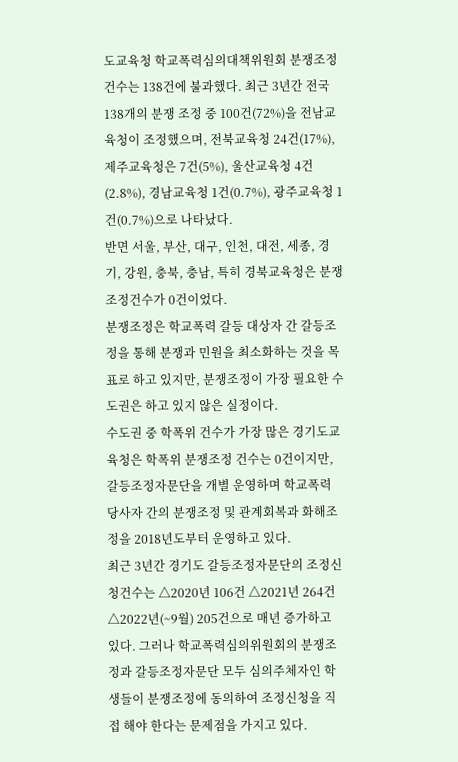도교육청 학교폭력심의대책위원회 분쟁조정 건수는 138건에 불과했다. 최근 3년간 전국 138개의 분쟁 조정 중 100건(72%)을 전남교육청이 조정했으며, 전북교육청 24건(17%), 제주교육청은 7건(5%), 울산교육청 4건(2.8%), 경남교육청 1건(0.7%), 광주교육청 1건(0.7%)으로 나타났다.
반면 서울, 부산, 대구, 인천, 대전, 세종, 경기, 강원, 충북, 충남, 특히 경북교육청은 분쟁조정건수가 0건이었다.
분쟁조정은 학교폭력 갈등 대상자 간 갈등조정을 통해 분쟁과 민원을 최소화하는 것을 목표로 하고 있지만, 분쟁조정이 가장 필요한 수도권은 하고 있지 않은 실정이다.
수도권 중 학폭위 건수가 가장 많은 경기도교육청은 학폭위 분쟁조정 건수는 0건이지만, 갈등조정자문단을 개별 운영하며 학교폭력 당사자 간의 분쟁조정 및 관계회복과 화해조정을 2018년도부터 운영하고 있다.
최근 3년간 경기도 갈등조정자문단의 조정신청건수는 △2020년 106건 △2021년 264건 △2022년(~9월) 205건으로 매년 증가하고 있다. 그러나 학교폭력심의위원회의 분쟁조정과 갈등조정자문단 모두 심의주체자인 학생들이 분쟁조정에 동의하여 조정신청을 직접 해야 한다는 문제점을 가지고 있다.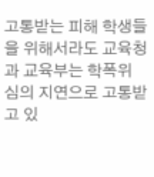고통받는 피해 학생들을 위해서라도 교육청과 교육부는 학폭위 심의 지연으로 고통받고 있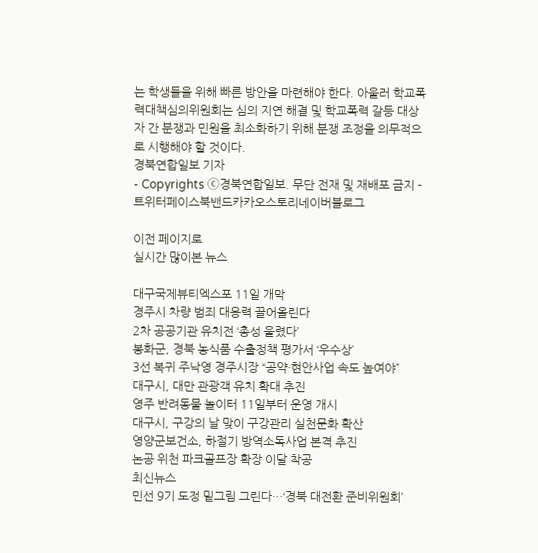는 학생들을 위해 빠른 방안을 마련해야 한다. 아울러 학교폭력대책심의위원회는 심의 지연 해결 및 학교폭력 갈등 대상자 간 분쟁과 민원을 최소화하기 위해 분쟁 조정을 의무적으로 시행해야 할 것이다.
경북연합일보 기자
- Copyrights ⓒ경북연합일보. 무단 전재 및 재배포 금지 -
트위터페이스북밴드카카오스토리네이버블로그

이전 페이지로
실시간 많이본 뉴스

대구국제뷰티엑스포 11일 개막
경주시 차량 범죄 대응력 끌어올린다
2차 공공기관 유치전 ‘총성 울렸다’
봉화군, 경북 농식품 수출정책 평가서 ‘우수상’
3선 복귀 주낙영 경주시장 “공약·현안사업 속도 높여야”
대구시, 대만 관광객 유치 확대 추진
영주 반려동물 놀이터 11일부터 운영 개시
대구시, 구강의 날 맞이 구강관리 실천문화 확산
영양군보건소, 하절기 방역소독사업 본격 추진
논공 위천 파크골프장 확장 이달 착공
최신뉴스
민선 9기 도정 밑그림 그린다…‘경북 대전환 준비위원회’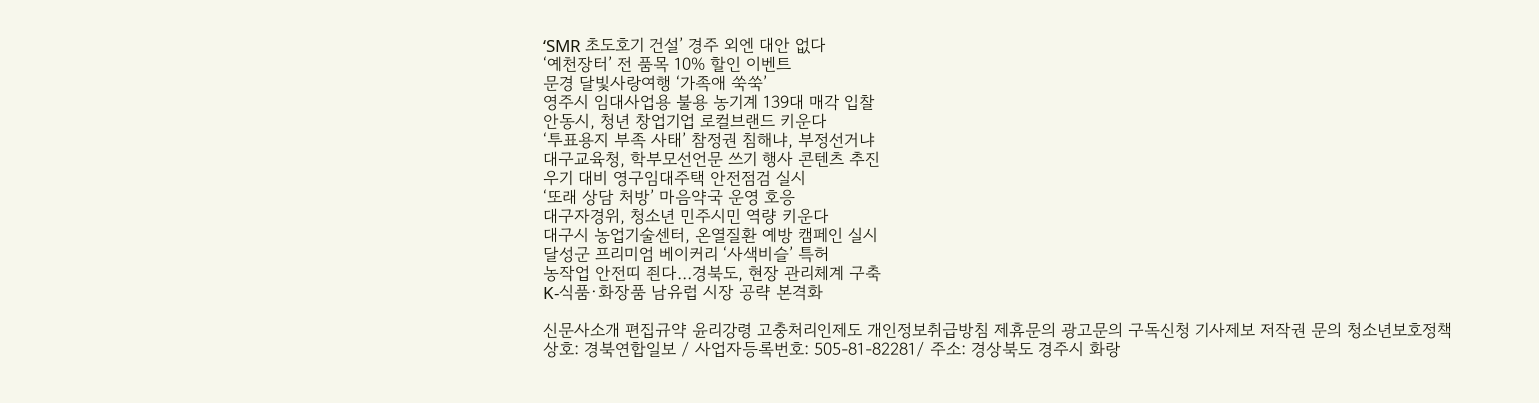‘SMR 초도호기 건설’ 경주 외엔 대안 없다
‘예천장터’ 전 품목 10% 할인 이벤트
문경 달빛사랑여행 ‘가족애 쑥쑥’
영주시 임대사업용 불용 농기계 139대 매각 입찰
안동시, 청년 창업기업 로컬브랜드 키운다
‘투표용지 부족 사태’ 참정권 침해냐, 부정선거냐
대구교육청, 학부모선언문 쓰기 행사 콘텐츠 추진
우기 대비 영구임대주택 안전점검 실시
‘또래 상담 처방’ 마음약국 운영 호응
대구자경위, 청소년 민주시민 역량 키운다
대구시 농업기술센터, 온열질환 예방 캠페인 실시
달성군 프리미엄 베이커리 ‘사색비슬’ 특허
농작업 안전띠 죈다…경북도, 현장 관리체계 구축
K-식품·화장품 남유럽 시장 공략 본격화

신문사소개 편집규약 윤리강령 고충처리인제도 개인정보취급방침 제휴문의 광고문의 구독신청 기사제보 저작권 문의 청소년보호정책
상호: 경북연합일보 / 사업자등록번호: 505-81-82281/ 주소: 경상북도 경주시 화랑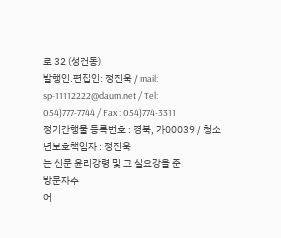로 32 (성건동)
발행인.편집인: 정진욱 / mail: sp-11112222@daum.net / Tel: 054)777-7744 / Fax : 054)774-3311
정기간행물 등록번호 : 경북, 가00039 / 청소년보호책임자 : 정진욱
는 신문 윤리강령 및 그 실요강을 준
방문자수
어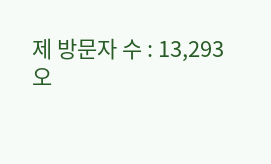제 방문자 수 : 13,293
오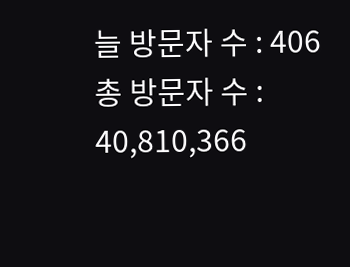늘 방문자 수 : 406
총 방문자 수 : 40,810,366